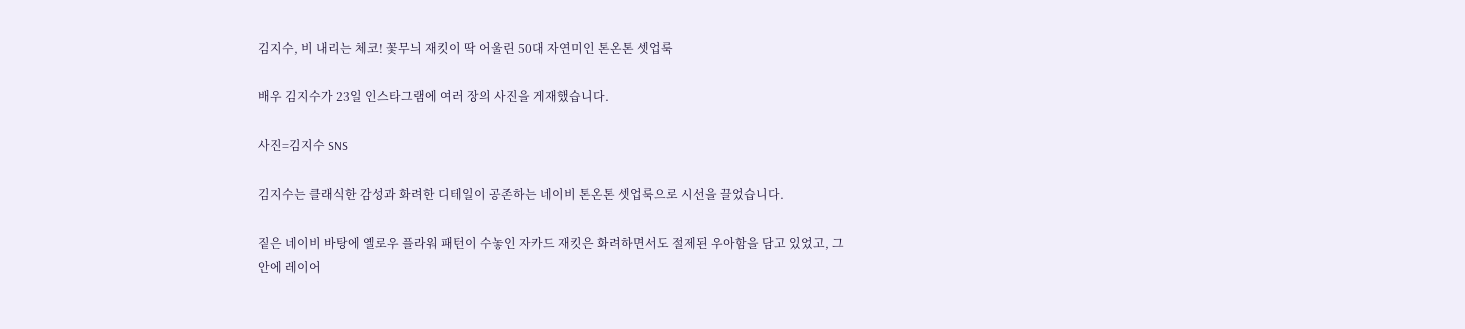김지수, 비 내리는 체코! 꽃무늬 재킷이 딱 어울린 50대 자연미인 톤온톤 셋업룩

배우 김지수가 23일 인스타그램에 여러 장의 사진을 게재했습니다.

사진=김지수 SNS

김지수는 클래식한 감성과 화려한 디테일이 공존하는 네이비 톤온톤 셋업룩으로 시선을 끌었습니다.

짙은 네이비 바탕에 옐로우 플라워 패턴이 수놓인 자카드 재킷은 화려하면서도 절제된 우아함을 담고 있었고, 그 안에 레이어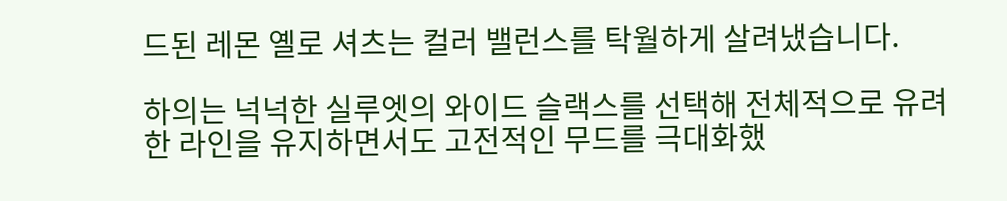드된 레몬 옐로 셔츠는 컬러 밸런스를 탁월하게 살려냈습니다.

하의는 넉넉한 실루엣의 와이드 슬랙스를 선택해 전체적으로 유려한 라인을 유지하면서도 고전적인 무드를 극대화했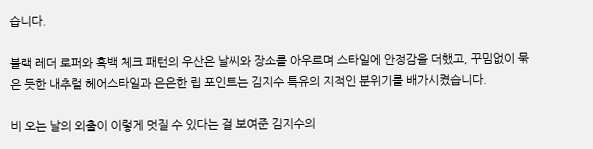습니다.

블랙 레더 로퍼와 흑백 체크 패턴의 우산은 날씨와 장소를 아우르며 스타일에 안정감을 더했고, 꾸밈없이 묶은 듯한 내추럴 헤어스타일과 은은한 립 포인트는 김지수 특유의 지적인 분위기를 배가시켰습니다.

비 오는 날의 외출이 이렇게 멋질 수 있다는 걸 보여준 김지수의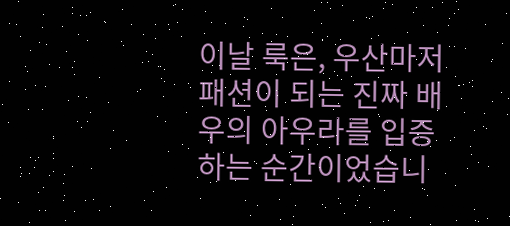이날 룩은, 우산마저 패션이 되는 진짜 배우의 아우라를 입증하는 순간이었습니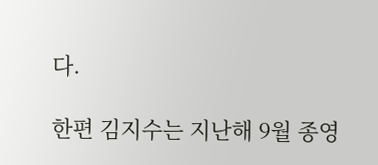다.

한편 김지수는 지난해 9월 종영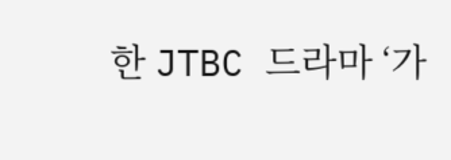한 JTBC 드라마 ‘가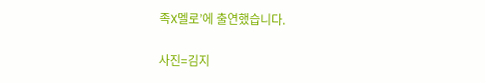족X멜로’에 출연했습니다.

사진=김지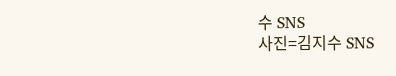수 SNS
사진=김지수 SNS